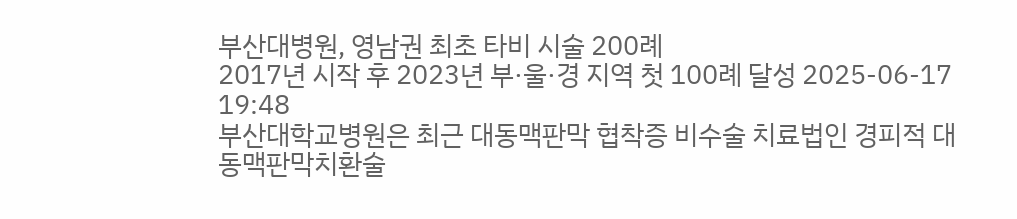부산대병원, 영남권 최초 타비 시술 200례
2017년 시작 후 2023년 부·울·경 지역 첫 100례 달성 2025-06-17 19:48
부산대학교병원은 최근 대동맥판막 협착증 비수술 치료법인 경피적 대동맥판막치환술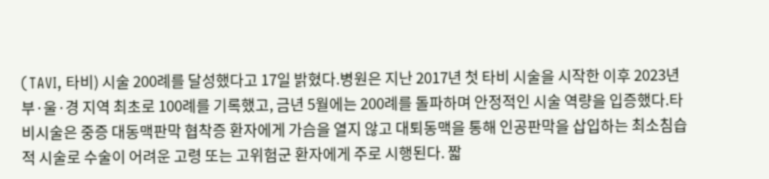(TAVI, 타비) 시술 200례를 달성했다고 17일 밝혔다.병원은 지난 2017년 첫 타비 시술을 시작한 이후 2023년 부·울·경 지역 최초로 100례를 기록했고, 금년 5월에는 200례를 돌파하며 안정적인 시술 역량을 입증했다.타비시술은 중증 대동맥판막 협착증 환자에게 가슴을 열지 않고 대퇴동맥을 통해 인공판막을 삽입하는 최소침습적 시술로 수술이 어려운 고령 또는 고위험군 환자에게 주로 시행된다. 짧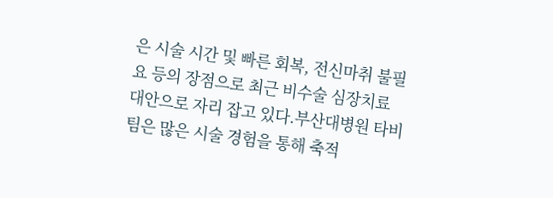은 시술 시간 및 빠른 회복, 전신마취 불필요 등의 장점으로 최근 비수술 심장치료 대안으로 자리 잡고 있다.부산대병원 타비팀은 많은 시술 경험을 통해 축적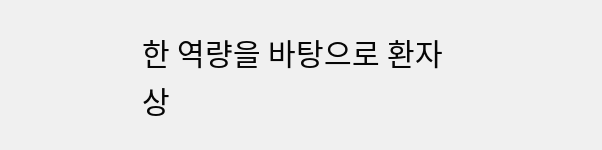한 역량을 바탕으로 환자 상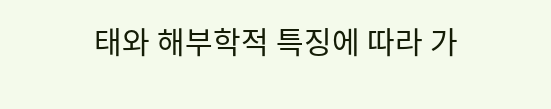태와 해부학적 특징에 따라 가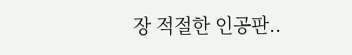장 적절한 인공판..